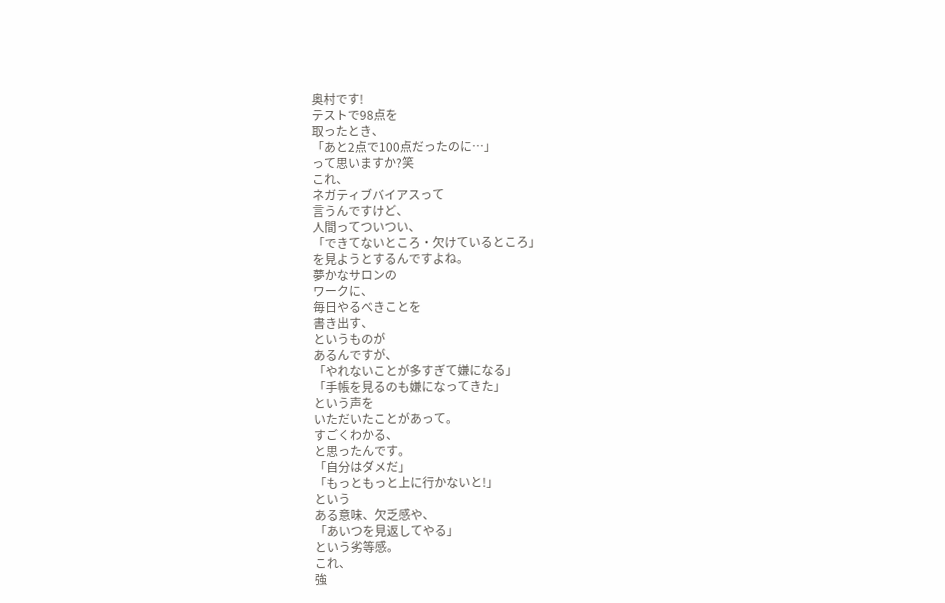奥村です!
テストで98点を
取ったとき、
「あと2点で100点だったのに…」
って思いますか?笑
これ、
ネガティブバイアスって
言うんですけど、
人間ってついつい、
「できてないところ・欠けているところ」
を見ようとするんですよね。
夢かなサロンの
ワークに、
毎日やるべきことを
書き出す、
というものが
あるんですが、
「やれないことが多すぎて嫌になる」
「手帳を見るのも嫌になってきた」
という声を
いただいたことがあって。
すごくわかる、
と思ったんです。
「自分はダメだ」
「もっともっと上に行かないと!」
という
ある意味、欠乏感や、
「あいつを見返してやる」
という劣等感。
これ、
強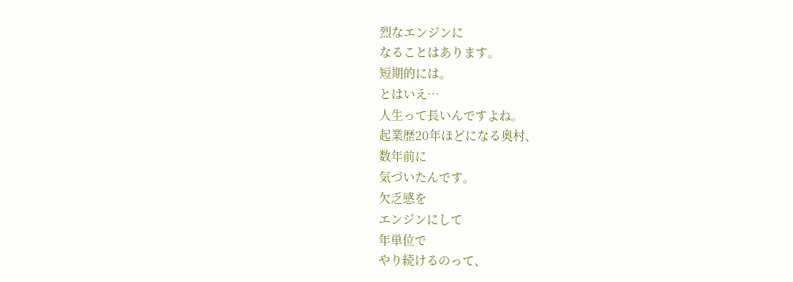烈なエンジンに
なることはあります。
短期的には。
とはいえ…
人生って長いんですよね。
起業歴20年ほどになる奥村、
数年前に
気づいたんです。
欠乏感を
エンジンにして
年単位で
やり続けるのって、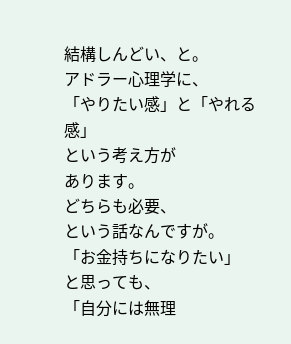結構しんどい、と。
アドラー心理学に、
「やりたい感」と「やれる感」
という考え方が
あります。
どちらも必要、
という話なんですが。
「お金持ちになりたい」
と思っても、
「自分には無理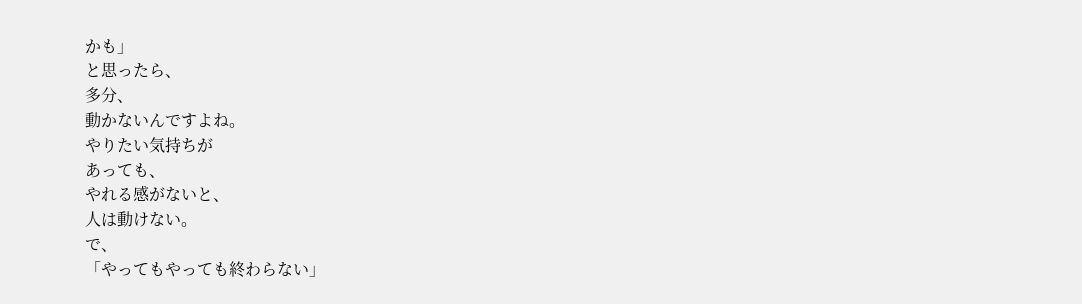かも」
と思ったら、
多分、
動かないんですよね。
やりたい気持ちが
あっても、
やれる感がないと、
人は動けない。
で、
「やってもやっても終わらない」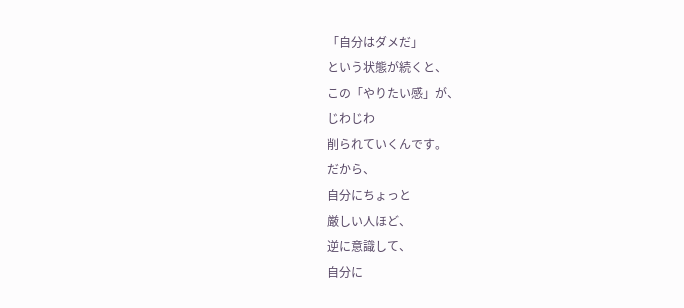「自分はダメだ」
という状態が続くと、
この「やりたい感」が、
じわじわ
削られていくんです。
だから、
自分にちょっと
厳しい人ほど、
逆に意識して、
自分に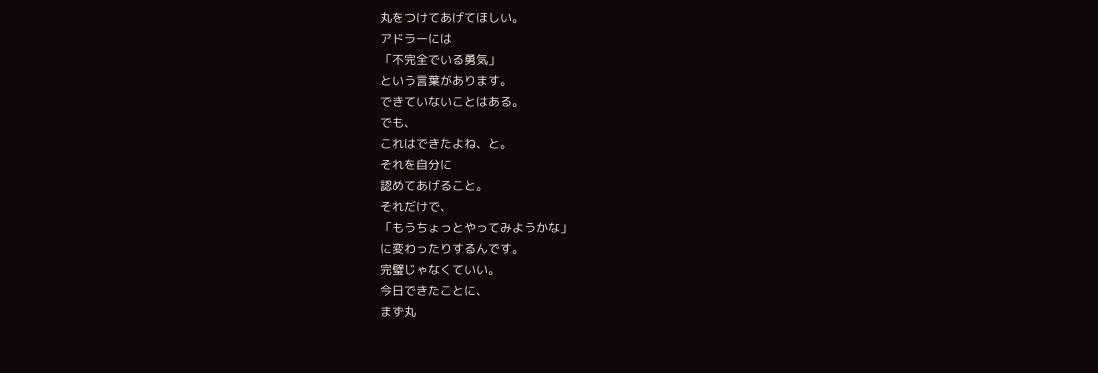丸をつけてあげてほしい。
アドラーには
「不完全でいる勇気」
という言葉があります。
できていないことはある。
でも、
これはできたよね、と。
それを自分に
認めてあげること。
それだけで、
「もうちょっとやってみようかな」
に変わったりするんです。
完璧じゃなくていい。
今日できたことに、
まず丸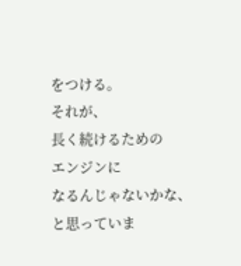をつける。
それが、
長く続けるための
エンジンに
なるんじゃないかな、
と思っていま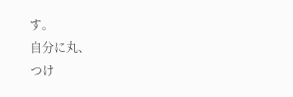す。
自分に丸、
つけ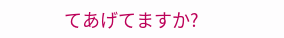てあげてますか?